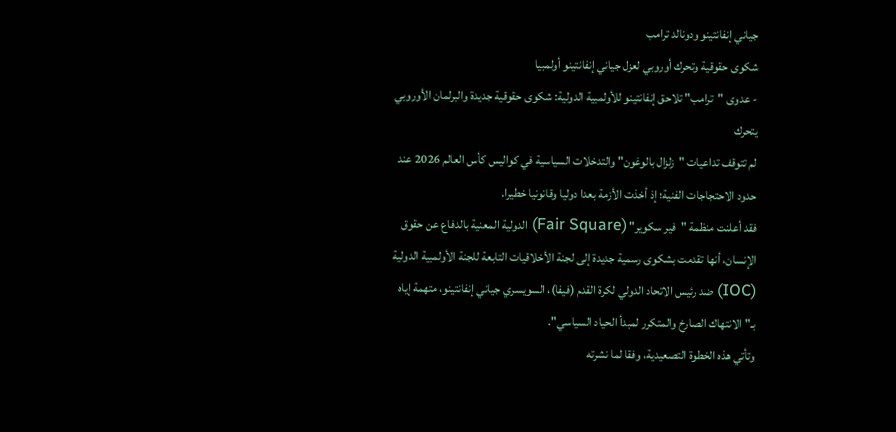جياني إنفانتينو ودونالد ترامب
شكوى حقوقية وتحرك أوروبي لعزل جياني إنفانتينو أولمبيا
- عدوى "ترامب" تلاحق إنفانتينو للأولمبية الدولية: شكوى حقوقية جديدة والبرلمان الأوروبي يتحرك
لم تتوقف تداعيات "زلزال بالوغون" والتدخلات السياسية في كواليس كأس العالم 2026 عند حدود الاحتجاجات الفنية؛ إذ أخذت الأزمة بعدا دوليا وقانونيا خطيرا.
فقد أعلنت منظمة "فير سكوير" (Fair Square) الدولية المعنية بالدفاع عن حقوق الإنسان، أنها تقدمت بشكوى رسمية جديدة إلى لجنة الأخلاقيات التابعة للجنة الأولمبية الدولية (IOC) ضد رئيس الاتحاد الدولي لكرة القدم (فيفا)، السويسري جياني إنفانتينو، متهمة إياه بـ"الانتهاك الصارخ والمتكرر لمبدأ الحياد السياسي".
وتأتي هذه الخطوة التصعيدية، وفقا لما نشرته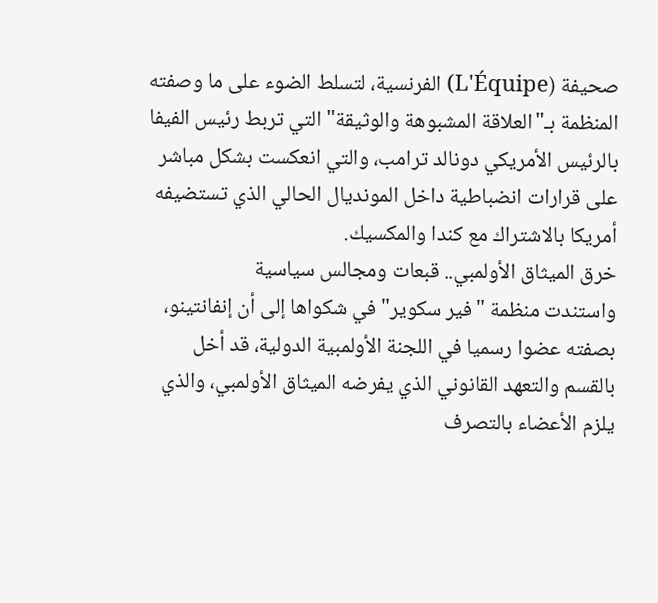صحيفة (L'Équipe) الفرنسية، لتسلط الضوء على ما وصفته المنظمة بـ"العلاقة المشبوهة والوثيقة" التي تربط رئيس الفيفا بالرئيس الأمريكي دونالد ترامب، والتي انعكست بشكل مباشر على قرارات انضباطية داخل المونديال الحالي الذي تستضيفه أمريكا بالاشتراك مع كندا والمكسيك.
خرق الميثاق الأولمبي.. قبعات ومجالس سياسية
واستندت منظمة "فير سكوير" في شكواها إلى أن إنفانتينو، بصفته عضوا رسميا في اللجنة الأولمبية الدولية، قد أخل بالقسم والتعهد القانوني الذي يفرضه الميثاق الأولمبي، والذي يلزم الأعضاء بالتصرف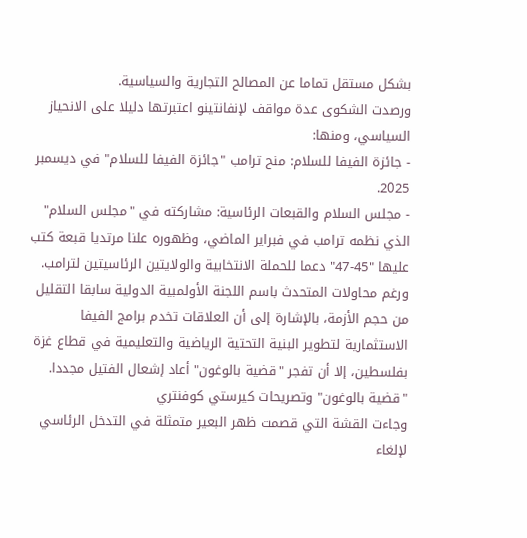بشكل مستقل تماما عن المصالح التجارية والسياسية.
ورصدت الشكوى عدة مواقف لإنفانتينو اعتبرتها دليلا على الانحياز السياسي، ومنها:
- جائزة الفيفا للسلام: منح ترامب "جائزة الفيفا للسلام" في ديسمبر 2025.
- مجلس السلام والقبعات الرئاسية: مشاركته في "مجلس السلام" الذي نظمه ترامب في فبراير الماضي، وظهوره علنا مرتديا قبعة كتب عليها "45-47" دعما للحملة الانتخابية والولايتين الرئاسيتين لترامب.
ورغم محاولات المتحدث باسم اللجنة الأولمبية الدولية سابقا التقليل من حجم الأزمة، بالإشارة إلى أن العلاقات تخدم برامج الفيفا الاستثمارية لتطوير البنية التحتية الرياضية والتعليمية في قطاع غزة بفلسطين، إلا أن تفجر "قضية بالوغون" أعاد إشعال الفتيل مجددا.
"قضية بالوغون" وتصريحات كيرستي كوفنتري
وجاءت القشة التي قصمت ظهر البعير متمثلة في التدخل الرئاسي لإلغاء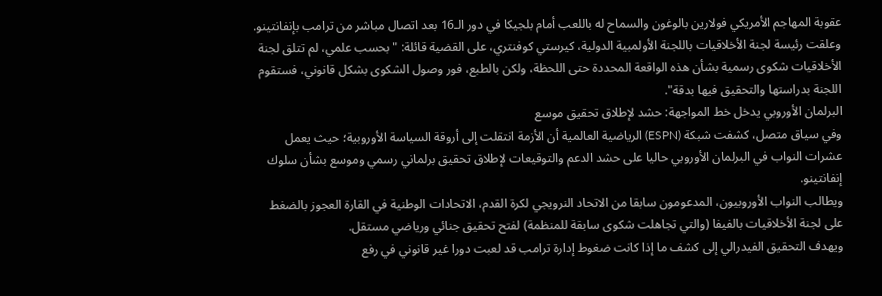عقوبة المهاجم الأمريكي فولارين بالوغون والسماح له باللعب أمام بلجيكا في دور الـ16 بعد اتصال مباشر من ترامب بإنفانتينو.
وعلقت رئيسة لجنة الأخلاقيات باللجنة الأولمبية الدولية، كيرستي كوفنتري، على القضية قائلة: "بحسب علمي، لم تتلق لجنة الأخلاقيات شكوى رسمية بشأن هذه الواقعة المحددة حتى اللحظة، ولكن بالطبع، فور وصول الشكوى بشكل قانوني، فستقوم اللجنة بدراستها والتحقيق فيها بدقة".
البرلمان الأوروبي يدخل خط المواجهة: حشد لإطلاق تحقيق موسع
وفي سياق متصل، كشفت شبكة (ESPN) الرياضية العالمية أن الأزمة انتقلت إلى أروقة السياسة الأوروبية؛ حيث يعمل عشرات النواب في البرلمان الأوروبي حاليا على حشد الدعم والتوقيعات لإطلاق تحقيق برلماني رسمي وموسع بشأن سلوك إنفانتينو.
ويطالب النواب الأوروبيون، المدعومون سابقا من الاتحاد النرويجي لكرة القدم، الاتحادات الوطنية في القارة العجوز بالضغط على لجنة الأخلاقيات بالفيفا (والتي تجاهلت شكوى سابقة للمنظمة) لفتح تحقيق جنائي ورياضي مستقل.
ويهدف التحقيق الفيدرالي إلى كشف ما إذا كانت ضغوط إدارة ترامب قد لعبت دورا غير قانوني في رفع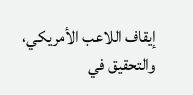إيقاف اللاعب الأمريكي، والتحقيق في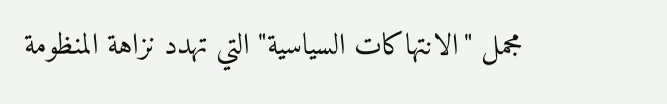مجمل "الانتهاكات السياسية" التي تهدد نزاهة المنظومة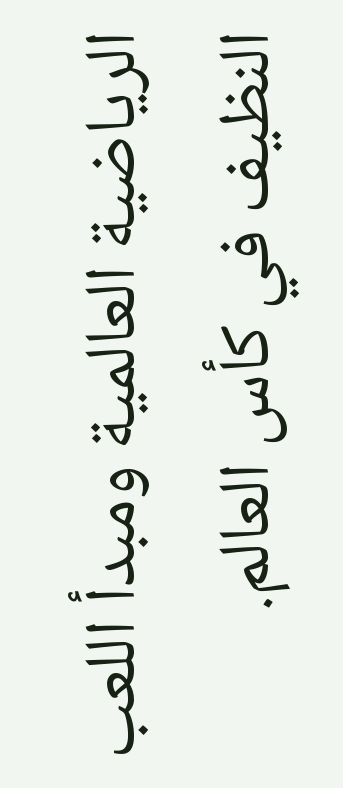الرياضية العالمية ومبدأ اللعب النظيف في كأس العالم.